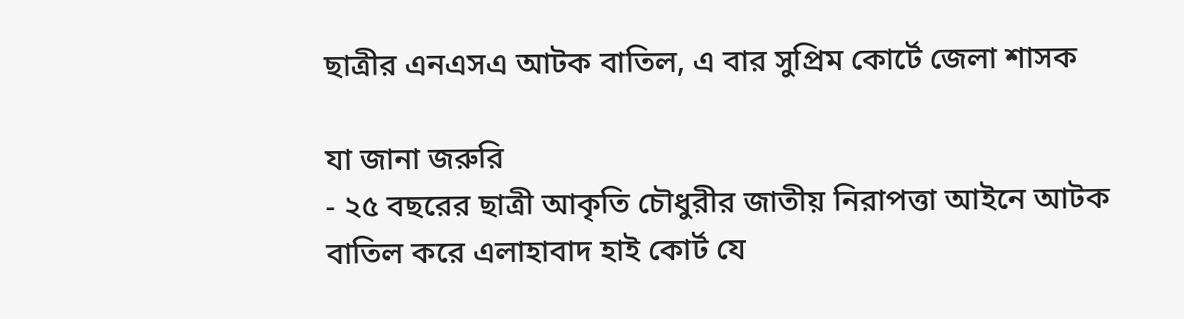ছাত্রীর এনএসএ আটক বাতিল, এ বার সুপ্রিম কোর্টে জেলা শাসক

যা জানা জরুরি
- ২৫ বছরের ছাত্রী আকৃতি চৌধুরীর জাতীয় নিরাপত্তা আইনে আটক বাতিল করে এলাহাবাদ হাই কোর্ট যে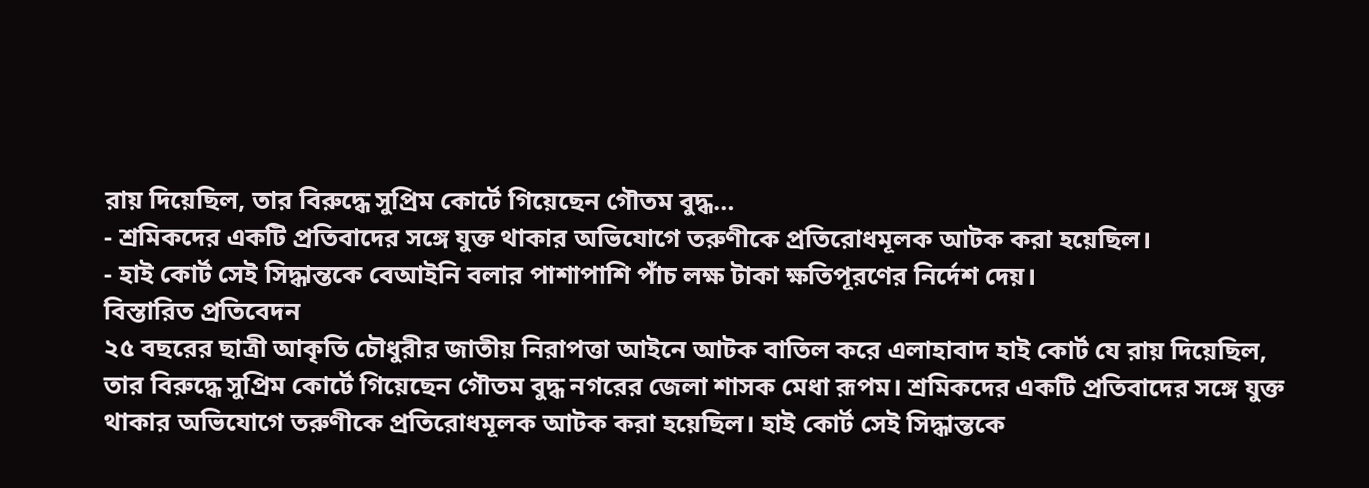রায় দিয়েছিল, তার বিরুদ্ধে সুপ্রিম কোর্টে গিয়েছেন গৌতম বুদ্ধ…
- শ্রমিকদের একটি প্রতিবাদের সঙ্গে যুক্ত থাকার অভিযোগে তরুণীকে প্রতিরোধমূলক আটক করা হয়েছিল।
- হাই কোর্ট সেই সিদ্ধান্তকে বেআইনি বলার পাশাপাশি পাঁচ লক্ষ টাকা ক্ষতিপূরণের নির্দেশ দেয়।
বিস্তারিত প্রতিবেদন
২৫ বছরের ছাত্রী আকৃতি চৌধুরীর জাতীয় নিরাপত্তা আইনে আটক বাতিল করে এলাহাবাদ হাই কোর্ট যে রায় দিয়েছিল, তার বিরুদ্ধে সুপ্রিম কোর্টে গিয়েছেন গৌতম বুদ্ধ নগরের জেলা শাসক মেধা রূপম। শ্রমিকদের একটি প্রতিবাদের সঙ্গে যুক্ত থাকার অভিযোগে তরুণীকে প্রতিরোধমূলক আটক করা হয়েছিল। হাই কোর্ট সেই সিদ্ধান্তকে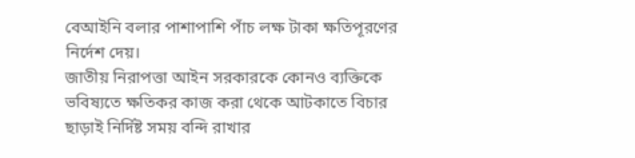বেআইনি বলার পাশাপাশি পাঁচ লক্ষ টাকা ক্ষতিপূরণের নির্দেশ দেয়।
জাতীয় নিরাপত্তা আইন সরকারকে কোনও ব্যক্তিকে ভবিষ্যতে ক্ষতিকর কাজ করা থেকে আটকাতে বিচার ছাড়াই নির্দিষ্ট সময় বন্দি রাখার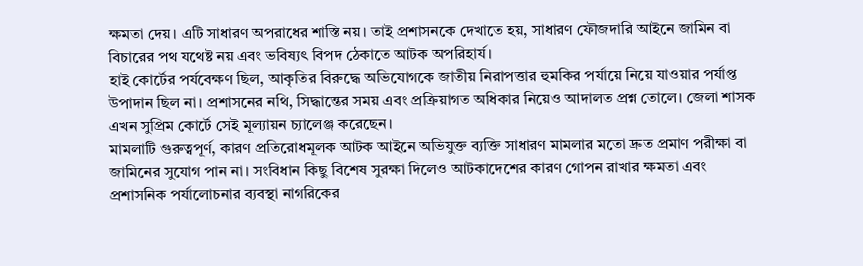ক্ষমতা দেয়। এটি সাধারণ অপরাধের শাস্তি নয়। তাই প্রশাসনকে দেখাতে হয়, সাধারণ ফৌজদারি আইনে জামিন বা বিচারের পথ যথেষ্ট নয় এবং ভবিষ্যৎ বিপদ ঠেকাতে আটক অপরিহার্য।
হাই কোর্টের পর্যবেক্ষণ ছিল, আকৃতির বিরুদ্ধে অভিযোগকে জাতীয় নিরাপত্তার হুমকির পর্যায়ে নিয়ে যাওয়ার পর্যাপ্ত উপাদান ছিল না। প্রশাসনের নথি, সিদ্ধান্তের সময় এবং প্রক্রিয়াগত অধিকার নিয়েও আদালত প্রশ্ন তোলে। জেলা শাসক এখন সুপ্রিম কোর্টে সেই মূল্যায়ন চ্যালেঞ্জ করেছেন।
মামলাটি গুরুত্বপূর্ণ, কারণ প্রতিরোধমূলক আটক আইনে অভিযুক্ত ব্যক্তি সাধারণ মামলার মতো দ্রুত প্রমাণ পরীক্ষা বা জামিনের সুযোগ পান না। সংবিধান কিছু বিশেষ সুরক্ষা দিলেও আটকাদেশের কারণ গোপন রাখার ক্ষমতা এবং প্রশাসনিক পর্যালোচনার ব্যবস্থা নাগরিকের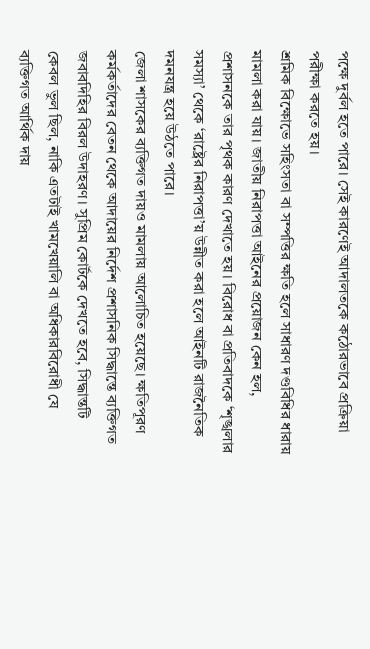পক্ষে দুর্বল হতে পারে। সেই কারণেই আদালতকে কঠোরভাবে প্রক্রিয়া পরীক্ষা করতে হয়।
শ্রমিক বিক্ষোভে সহিংসতা বা সম্পত্তির ক্ষতি হলে সাধারণ দণ্ডবিধির ধারায় মামলা করা যায়। জাতীয় নিরাপত্তা আইনের প্রয়োজন কেন হল, প্রশাসনকে তার পৃথক কারণ দেখাতে হয়। বিরোধ বা প্রতিবাদকে ‘শৃঙ্খলার সমস্যা’ থেকে ‘রাষ্ট্রের নিরাপত্তা’য় উন্নীত করা হলে আইনটি রাজনৈতিক দমনযন্ত্র হয়ে উঠতে পারে।
জেলা শাসকের ব্যক্তিগত দায়ও মামলায় আলোচিত হয়েছে। ক্ষতিপূরণ কর্মকর্তাদের বেতন থেকে আদায়ের নির্দেশ প্রশাসনিক সিদ্ধান্তে ব্যক্তিগত জবাবদিহির বিরল উদাহরণ। সুপ্রিম কোর্টকে দেখতে হবে, সিদ্ধান্তটি কেবল ভুল ছিল, নাকি এতটাই খামখেয়ালি বা অধিকারবিরোধী যে ব্যক্তিগত আর্থিক দায়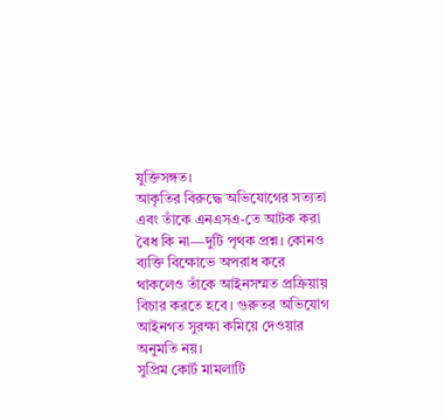যুক্তিসঙ্গত।
আকৃতির বিরুদ্ধে অভিযোগের সত্যতা এবং তাঁকে এনএসএ-তে আটক করা বৈধ কি না—দুটি পৃথক প্রশ্ন। কোনও ব্যক্তি বিক্ষোভে অপরাধ করে থাকলেও তাঁকে আইনসম্মত প্রক্রিয়ায় বিচার করতে হবে। গুরুতর অভিযোগ আইনগত সুরক্ষা কমিয়ে দেওয়ার অনুমতি নয়।
সুপ্রিম কোর্ট মামলাটি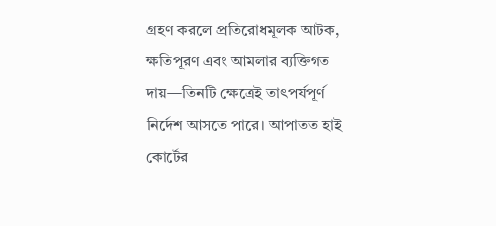গ্রহণ করলে প্রতিরোধমূলক আটক, ক্ষতিপূরণ এবং আমলার ব্যক্তিগত দায়—তিনটি ক্ষেত্রেই তাৎপর্যপূর্ণ নির্দেশ আসতে পারে। আপাতত হাই কোর্টের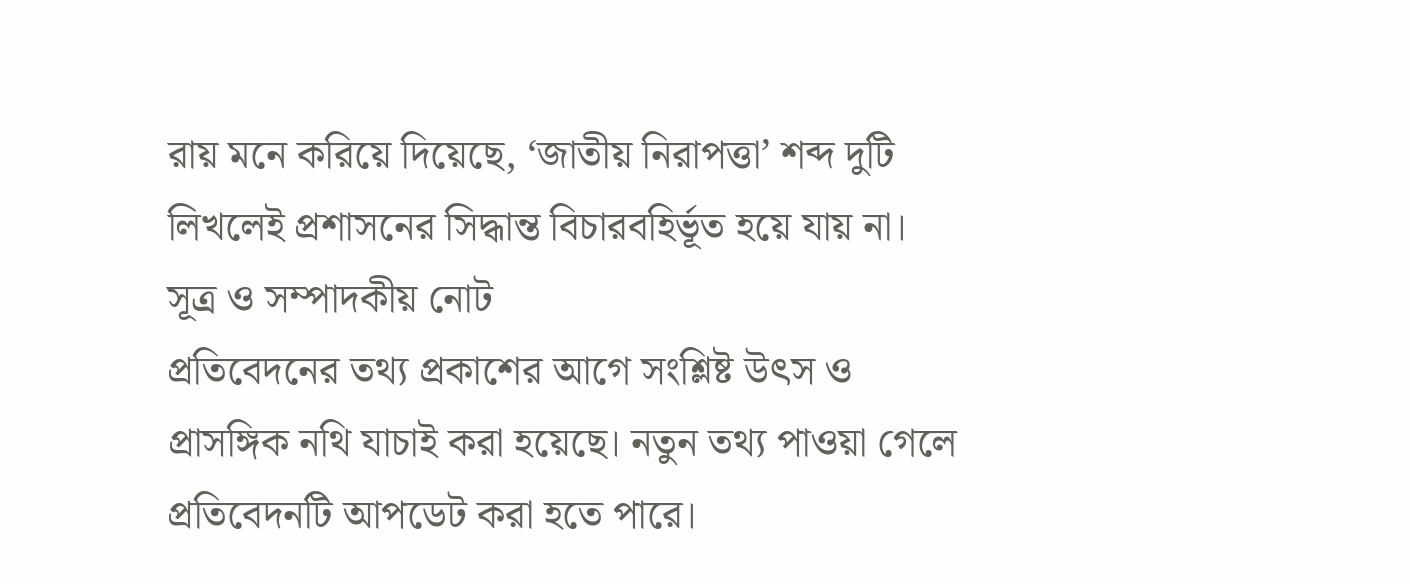রায় মনে করিয়ে দিয়েছে, ‘জাতীয় নিরাপত্তা’ শব্দ দুটি লিখলেই প্রশাসনের সিদ্ধান্ত বিচারবহির্ভূত হয়ে যায় না।
সূত্র ও সম্পাদকীয় নোট
প্রতিবেদনের তথ্য প্রকাশের আগে সংশ্লিষ্ট উৎস ও প্রাসঙ্গিক নথি যাচাই করা হয়েছে। নতুন তথ্য পাওয়া গেলে প্রতিবেদনটি আপডেট করা হতে পারে।